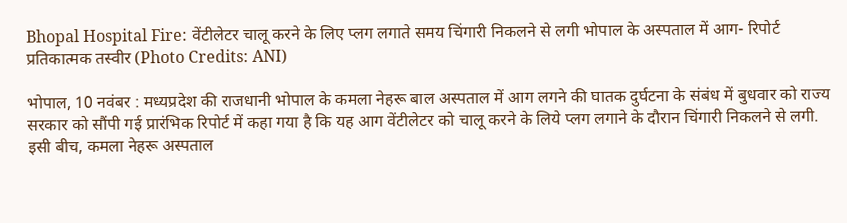Bhopal Hospital Fire: वेंटीलेटर चालू करने के लिए प्लग लगाते समय चिंगारी निकलने से लगी भोपाल के अस्पताल में आग- रिपोर्ट
प्रतिकात्मक तस्वीर (Photo Credits: ANI)

भोपाल, 10 नवंबर : मध्यप्रदेश की राजधानी भोपाल के कमला नेहरू बाल अस्पताल में आग लगने की घातक दुर्घटना के संबंध में बुधवार को राज्य सरकार को सौंपी गई प्रारंभिक रिपोर्ट में कहा गया है कि यह आग वेंटीलेटर को चालू करने के लिये प्लग लगाने के दौरान चिंगारी निकलने से लगी. इसी बीच, कमला नेहरू अस्पताल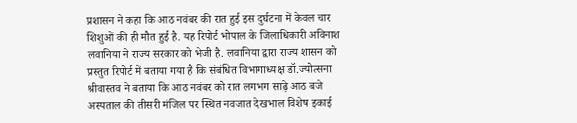प्रशासन ने कहा कि आठ नवंबर की रात हुई इस दुर्घटना में केवल चार शिशुओं की ही मौत हुई है. यह रिपोर्ट भोपाल के जिलाधिकारी अविनाश लवानिया ने राज्य सरकार को भेजी है. लवानिया द्वारा राज्य शासन को प्रस्तुत रिपोर्ट में बताया गया है कि संबंधित विभागाध्यक्ष डॉ.ज्योत्सना श्रीवास्तव ने बताया कि आठ नवंबर को रात लगभग साढ़े आठ बजे अस्पताल की तीसरी मंजिल पर स्थित नवजात देखभाल विशेष इकाई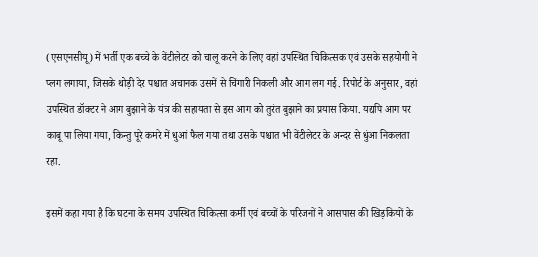(एसएनसीयू) में भर्ती एक बच्चे के वेंटीलेटर को चालू करने के लिए वहां उपस्थित चिकित्सक एवं उसके सहयोगी ने प्लग लगाया, जिसके थोड़ी देर पश्चात अचानक उसमें से चिंगारी निकली और आग लग गई. रिपोर्ट के अनुसार, वहां उपस्थित डॉक्टर ने आग बुझाने के यंत्र की सहायता से इस आग को तुरंत बुझाने का प्रयास किया. यद्यपि आग पर काबू पा लिया गया, किन्तु पूरे कमरे में धुआं फैल गया तथा उसके पश्चात भी वेंटीलेटर के अन्दर से धुंआ निकलता रहा.

इसमें कहा गया है कि घटना के समय उपस्थित चिकित्सा कर्मी एवं बच्चों के परिजनों ने आसपास की खिड़कियों के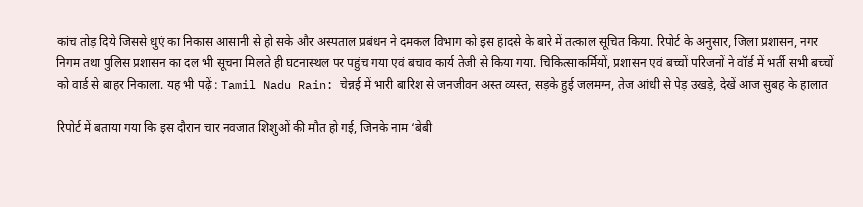कांच तोड़ दिये जिससे धुएं का निकास आसानी से हो सके और अस्पताल प्रबंधन ने दमकल विभाग को इस हादसे के बारे में तत्काल सूचित किया. रिपोर्ट के अनुसार, जिला प्रशासन, नगर निगम तथा पुलिस प्रशासन का दल भी सूचना मिलते ही घटनास्थल पर पहुंच गया एवं बचाव कार्य तेजी से किया गया. चिकित्साकर्मियों, प्रशासन एवं बच्चों परिजनों ने वॉर्ड में भर्ती सभी बच्चों को वार्ड से बाहर निकाला. यह भी पढ़ें : Tamil Nadu Rain: चेन्नई में भारी बारिश से जनजीवन अस्त व्यस्त, सड़के हुई जलमग्न, तेज आंधी से पेड़ उखड़े, देखें आज सुबह के हालात

रिपोर्ट में बताया गया कि इस दौरान चार नवजात शिशुओं की मौत हो गई, जिनके नाम ‘बेबी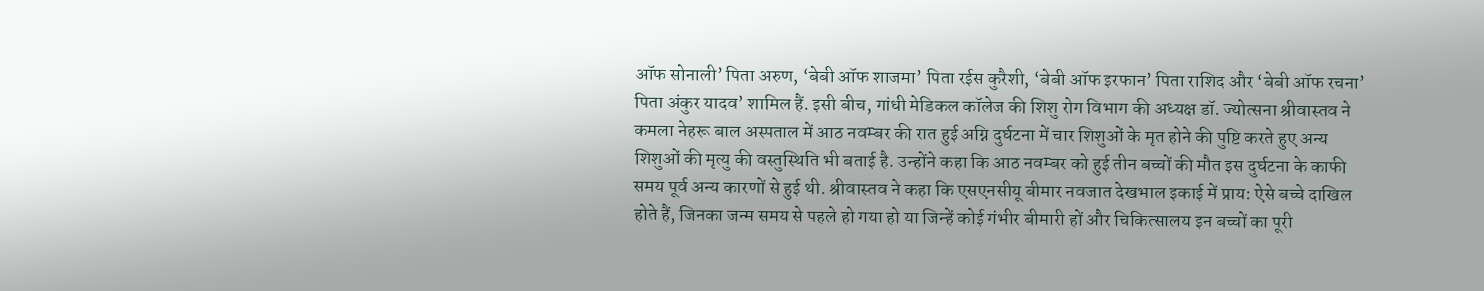ऑफ सोनाली’ पिता अरुण, ‘बेबी ऑफ शाजमा’ पिता रईस कुरैशी, ‘बेबी ऑफ इरफान’ पिता राशिद और ‘बेबी ऑफ रचना’ पिता अंकुर यादव’ शामिल हैं. इसी बीच, गांधी मेडिकल कॉलेज की शिशु रोग विभाग की अध्यक्ष डॉ. ज्योत्सना श्रीवास्तव ने कमला नेहरू बाल अस्पताल में आठ नवम्बर की रात हुई अग्नि दुर्घटना में चार शिशुओं के मृत होने की पुष्टि करते हुए अन्य शिशुओं की मृत्यु की वस्तुस्थिति भी बताई है. उन्होंने कहा कि आठ नवम्बर को हुई तीन बच्चों की मौत इस दुर्घटना के काफी समय पूर्व अन्य कारणों से हुई थी. श्रीवास्तव ने कहा कि एसएनसीयू बीमार नवजात देखभाल इकाई में प्राय: ऐसे बच्चे दाखिल होते हैं, जिनका जन्म समय से पहले हो गया हो या जिन्हें कोई गंभीर बीमारी हों और चिकित्सालय इन बच्चों का पूरी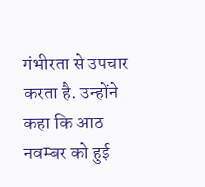गंभीरता से उपचार करता है. उन्होंने कहा कि आठ नवम्बर को हुई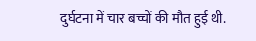दुर्घटना में चार बच्चों की मौत हुई थी.